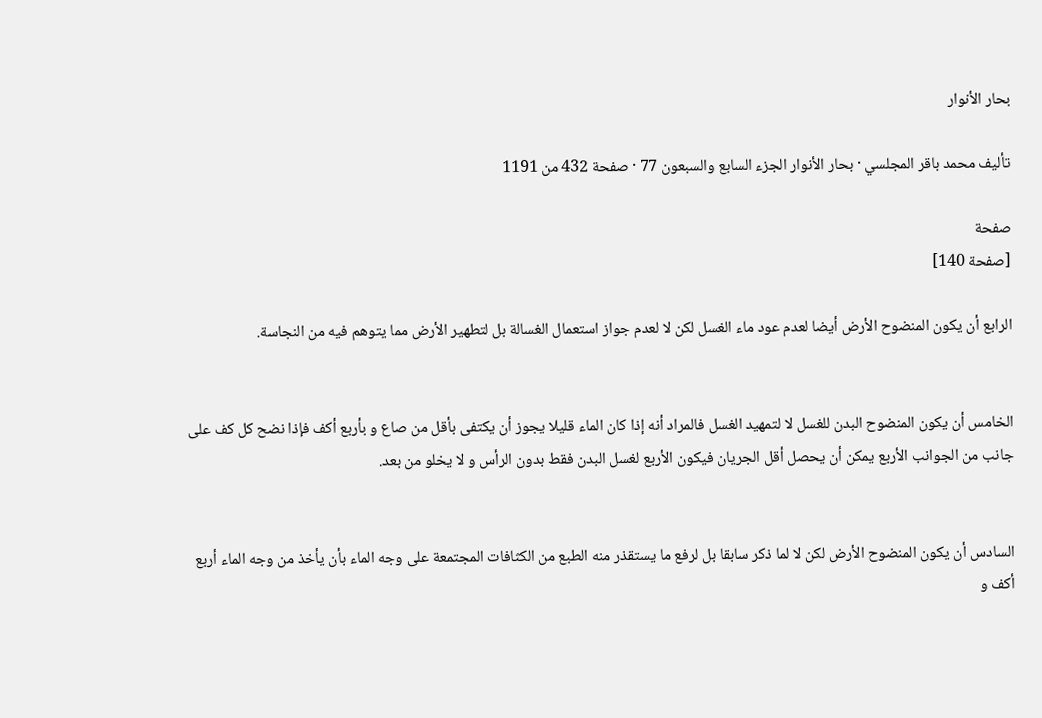بحار الأنوار

تأليف محمد باقر المجلسي · بحار الأنوار الجزء السابع والسبعون 77 · صفحة 432 من 1191

صفحة
[صفحة 140]

الرابع أن يكون المنضوح الأرض أيضا لعدم عود ماء الغسل لكن لا لعدم جواز استعمال الغسالة بل لتطهير الأرض مما يتوهم فيه من النجاسة.


الخامس أن يكون المنضوح البدن للغسل لا لتمهيد الغسل فالمراد أنه إذا كان الماء قليلا يجوز أن يكتفى بأقل من صاع و بأربع أكف فإذا نضح كل كف على جانب من الجوانب الأربع يمكن أن يحصل أقل الجريان فيكون الأربع لغسل البدن فقط بدون الرأس و لا يخلو من بعد.


السادس أن يكون المنضوح الأرض لكن لا لما ذكر سابقا بل لرفع ما يستقذر منه الطبع من الكثافات المجتمعة على وجه الماء بأن يأخذ من وجه الماء أربع أكف و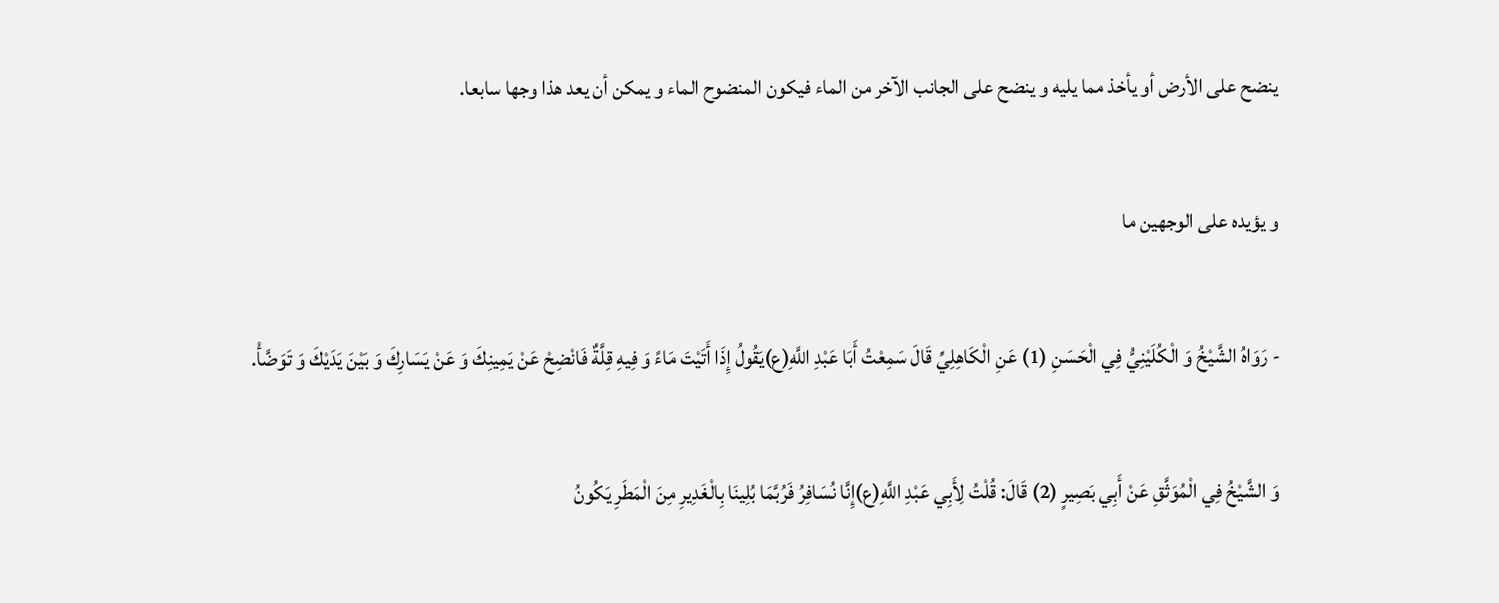ينضح على الأرض أو يأخذ مما يليه و ينضح على الجانب الآخر من الماء فيكون المنضوح الماء و يمكن أن يعد هذا وجها سابعا.


و يؤيده على الوجهين ما


- رَوَاهُ الشَّيْخُ وَ الْكُلَيْنِيُّ فِي الْحَسَنِ (1) عَنِ الْكَاهِلِيِّ قَالَ سَمِعْتُ أَبَا عَبْدِ اللَّهِ(ع)يَقُولُ إِذَا أَتَيْتَ مَاءً وَ فِيهِ قِلَّةٌ فَانْضِحْ عَنْ يَمِينِكَ وَ عَنْ يَسَارِكَ وَ بَيْنَ يَدَيْكَ وَ تَوَضَّأْ.


وَ الشَّيْخُ فِي الْمُوَثَّقِ عَنْ أَبِي بَصِيرٍ (2) قَالَ: قُلْتُ لِأَبِي عَبْدِ اللَّهِ(ع)إِنَّا نُسَافِرُ فَرُبَّمَا بُلِينَا بِالْغَدِيرِ مِنَ الْمَطَرِ يَكُونُ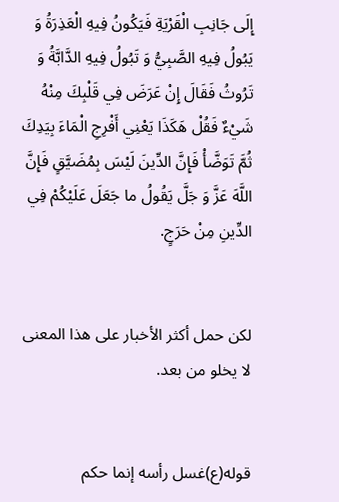إِلَى جَانِبِ الْقَرْيَةِ فَيَكُونُ فِيهِ الْعَذِرَةُ وَ يَبُولُ فِيهِ الصَّبِيُّ وَ تَبُولُ فِيهِ الدَّابَّةُ وَ تَرُوثُ فَقَالَ إِنْ عَرَضَ فِي قَلْبِكَ مِنْهُ شَيْءٌ فَقُلْ هَكَذَا يَعْنِي أَفْرِجِ الْمَاءَ بِيَدِكَ ثُمَّ تَوَضَّأْ فَإِنَّ الدِّينَ لَيْسَ بِمُضَيَّقٍ فَإِنَّ اللَّهَ عَزَّ وَ جَلَّ يَقُولُ ما جَعَلَ عَلَيْكُمْ فِي الدِّينِ مِنْ حَرَجٍ.


لكن حمل أكثر الأخبار على هذا المعنى لا يخلو من بعد.


قوله(ع)غسل رأسه إنما حكم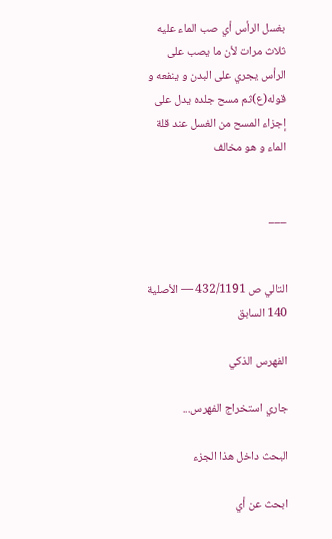بغسل الرأس أي صب الماء عليه ثلاث مرات لأن ما يصب على الرأس يجري على البدن و ينفعه و قوله(ع)ثم مسح جلده يدل على إجزاء المسح من الغسل عند قلة الماء و هو مخالف


___


التالي ص 432/1191 — الأصلية 140 السابق

الفهرس الذكي

جاري استخراج الفهرس...

البحث داخل هذا الجزء

ابحث عن أي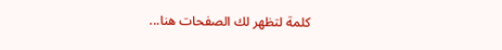كلمة لتظهر لك الصفحات هنا...